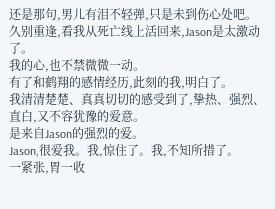还是那句,男儿有泪不轻弹,只是未到伤心处吧。
久别重逢,看我从死亡线上活回来,Jason是太激动了。
我的心,也不禁微微一动。
有了和鹤翔的感情经历,此刻的我,明白了。
我清清楚楚、真真切切的感受到了,挚热、强烈、直白,又不容犹豫的爱意。
是来自Jason的强烈的爱。
Jason,很爱我。我,惊住了。我,不知所措了。
一紧张,胃一收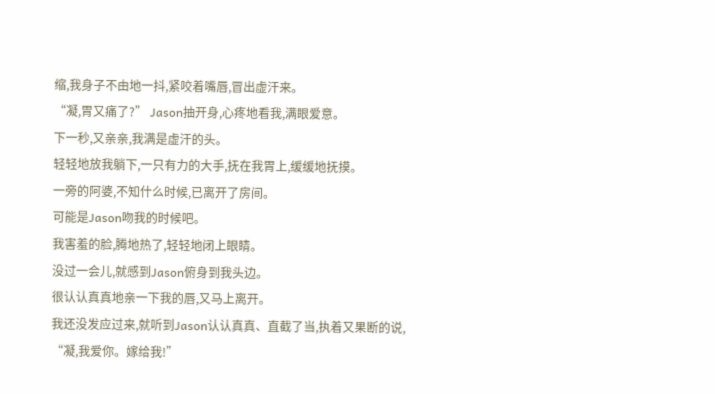缩,我身子不由地一抖,紧咬着嘴唇,冒出虚汗来。
“凝,胃又痛了?” Jason抽开身,心疼地看我,满眼爱意。
下一秒,又亲亲,我满是虚汗的头。
轻轻地放我躺下,一只有力的大手,抚在我胃上,缓缓地抚摸。
一旁的阿婆,不知什么时候,已离开了房间。
可能是Jason吻我的时候吧。
我害羞的脸,腾地热了,轻轻地闭上眼睛。
没过一会儿,就感到Jason俯身到我头边。
很认认真真地亲一下我的唇,又马上离开。
我还没发应过来,就听到Jason认认真真、直截了当,执着又果断的说,
“凝,我爱你。嫁给我!”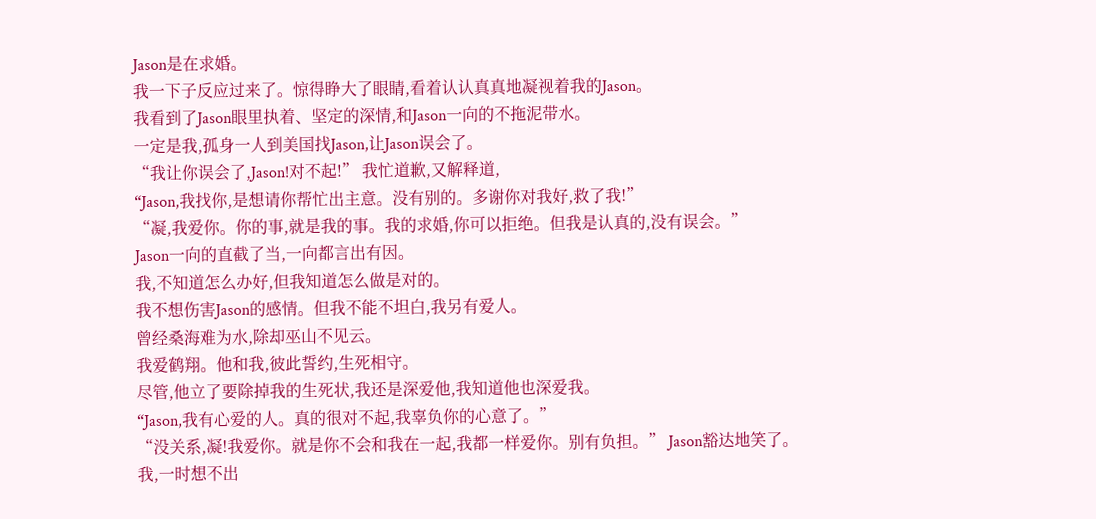Jason是在求婚。
我一下子反应过来了。惊得睁大了眼睛,看着认认真真地凝视着我的Jason。
我看到了Jason眼里执着、坚定的深情,和Jason一向的不拖泥带水。
一定是我,孤身一人到美国找Jason,让Jason误会了。
“我让你误会了,Jason!对不起!” 我忙道歉,又解释道,
“Jason,我找你,是想请你帮忙出主意。没有别的。多谢你对我好,救了我!”
“凝,我爱你。你的事,就是我的事。我的求婚,你可以拒绝。但我是认真的,没有误会。”
Jason一向的直截了当,一向都言出有因。
我,不知道怎么办好,但我知道怎么做是对的。
我不想伤害Jason的感情。但我不能不坦白,我另有爱人。
曾经桑海难为水,除却巫山不见云。
我爱鹤翔。他和我,彼此誓约,生死相守。
尽管,他立了要除掉我的生死状,我还是深爱他,我知道他也深爱我。
“Jason,我有心爱的人。真的很对不起,我辜负你的心意了。”
“没关系,凝!我爱你。就是你不会和我在一起,我都一样爱你。别有负担。” Jason豁达地笑了。
我,一时想不出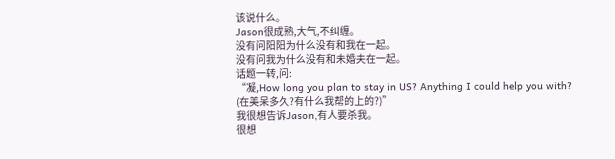该说什么。
Jason很成熟,大气,不纠缠。
没有问阳阳为什么没有和我在一起。
没有问我为什么没有和未婚夫在一起。
话题一转,问:
“凝,How long you plan to stay in US? Anything I could help you with?
(在美呆多久?有什么我帮的上的?)”
我很想告诉Jason,有人要杀我。
很想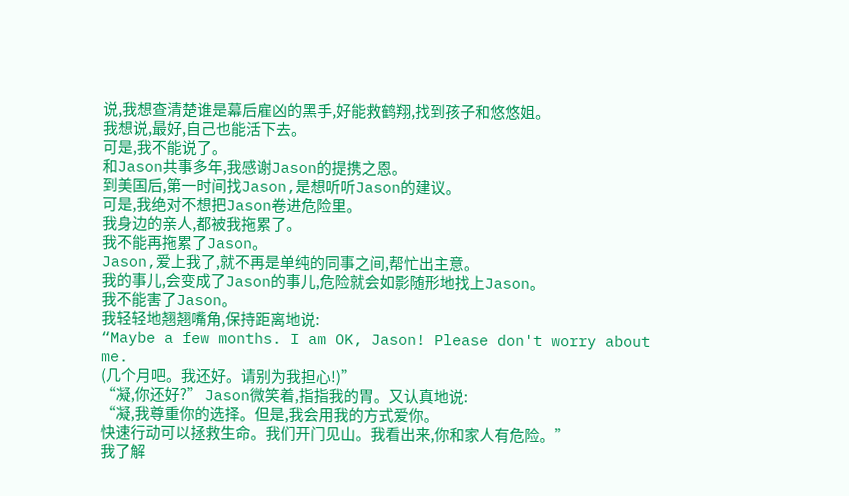说,我想查清楚谁是幕后雇凶的黑手,好能救鹤翔,找到孩子和悠悠姐。
我想说,最好,自己也能活下去。
可是,我不能说了。
和Jason共事多年,我感谢Jason的提携之恩。
到美国后,第一时间找Jason,是想听听Jason的建议。
可是,我绝对不想把Jason卷进危险里。
我身边的亲人,都被我拖累了。
我不能再拖累了Jason。
Jason,爱上我了,就不再是单纯的同事之间,帮忙出主意。
我的事儿,会变成了Jason的事儿,危险就会如影随形地找上Jason。
我不能害了Jason。
我轻轻地翘翘嘴角,保持距离地说:
“Maybe a few months. I am OK, Jason! Please don't worry about me.
(几个月吧。我还好。请别为我担心!)”
“凝,你还好?” Jason微笑着,指指我的胃。又认真地说:
“凝,我尊重你的选择。但是,我会用我的方式爱你。
快速行动可以拯救生命。我们开门见山。我看出来,你和家人有危险。”
我了解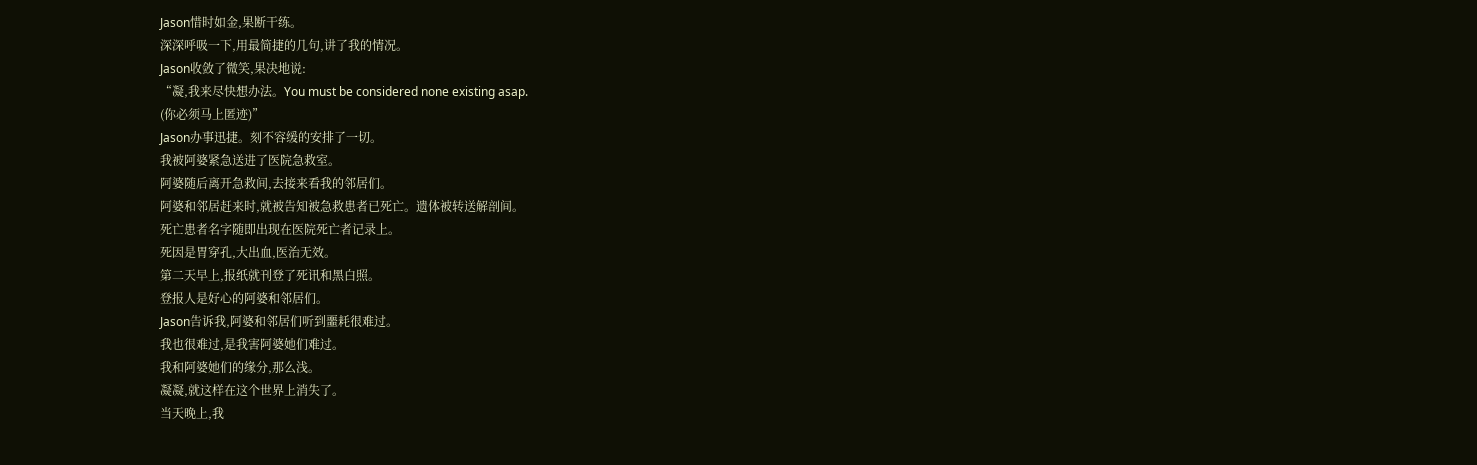Jason惜时如金,果断干练。
深深呼吸一下,用最简捷的几句,讲了我的情况。
Jason收敛了微笑,果决地说:
“凝,我来尽快想办法。You must be considered none existing asap.
(你必须马上匿迹)”
Jason办事迅捷。刻不容缓的安排了一切。
我被阿婆紧急送进了医院急救室。
阿婆随后离开急救间,去接来看我的邻居们。
阿婆和邻居赶来时,就被告知被急救患者已死亡。遗体被转送解剖间。
死亡患者名字随即出现在医院死亡者记录上。
死因是胃穿孔,大出血,医治无效。
第二天早上,报纸就刊登了死讯和黑白照。
登报人是好心的阿婆和邻居们。
Jason告诉我,阿婆和邻居们听到噩耗很难过。
我也很难过,是我害阿婆她们难过。
我和阿婆她们的缘分,那么浅。
凝凝,就这样在这个世界上消失了。
当天晚上,我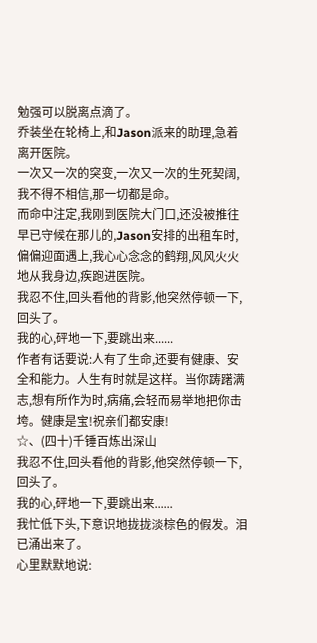勉强可以脱离点滴了。
乔装坐在轮椅上,和Jason派来的助理,急着离开医院。
一次又一次的突变,一次又一次的生死契阔,我不得不相信,那一切都是命。
而命中注定,我刚到医院大门口,还没被推往早已守候在那儿的,Jason安排的出租车时,偏偏迎面遇上,我心心念念的鹤翔,风风火火地从我身边,疾跑进医院。
我忍不住,回头看他的背影,他突然停顿一下,回头了。
我的心,砰地一下,要跳出来......
作者有话要说:人有了生命,还要有健康、安全和能力。人生有时就是这样。当你踌躇满志,想有所作为时,病痛,会轻而易举地把你击垮。健康是宝!祝亲们都安康!
☆、(四十)千锤百炼出深山
我忍不住,回头看他的背影,他突然停顿一下,回头了。
我的心,砰地一下,要跳出来......
我忙低下头,下意识地拢拢淡棕色的假发。泪已涌出来了。
心里默默地说: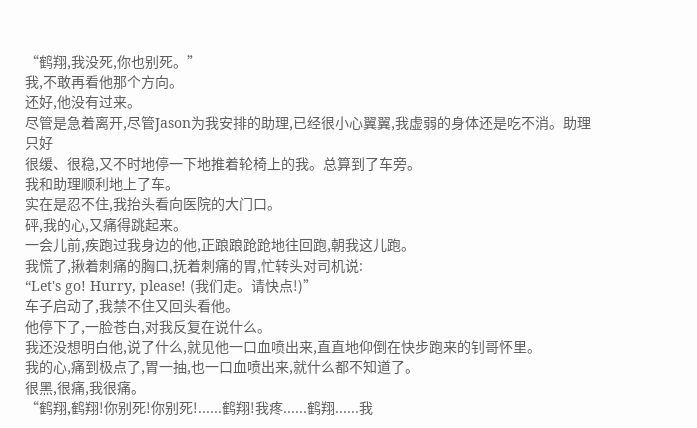“鹤翔,我没死,你也别死。”
我,不敢再看他那个方向。
还好,他没有过来。
尽管是急着离开,尽管Jason为我安排的助理,已经很小心翼翼,我虚弱的身体还是吃不消。助理只好
很缓、很稳,又不时地停一下地推着轮椅上的我。总算到了车旁。
我和助理顺利地上了车。
实在是忍不住,我抬头看向医院的大门口。
砰,我的心,又痛得跳起来。
一会儿前,疾跑过我身边的他,正踉踉跄跄地往回跑,朝我这儿跑。
我慌了,揪着刺痛的胸口,抚着刺痛的胃,忙转头对司机说:
“Let's go! Hurry, please! (我们走。请快点!)”
车子启动了,我禁不住又回头看他。
他停下了,一脸苍白,对我反复在说什么。
我还没想明白他,说了什么,就见他一口血喷出来,直直地仰倒在快步跑来的钊哥怀里。
我的心,痛到极点了,胃一抽,也一口血喷出来,就什么都不知道了。
很黑,很痛,我很痛。
“鹤翔,鹤翔!你别死!你别死!......鹤翔!我疼......鹤翔......我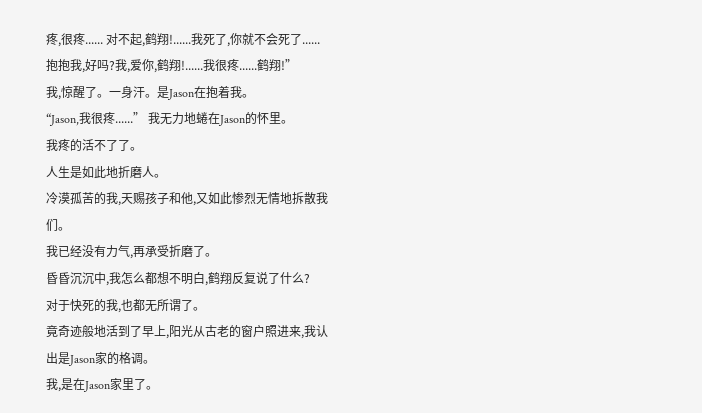疼,很疼...... 对不起,鹤翔!......我死了,你就不会死了...... 抱抱我,好吗?我,爱你,鹤翔!......我很疼......鹤翔!”
我,惊醒了。一身汗。是Jason在抱着我。
“Jason,我很疼......” 我无力地蜷在Jason的怀里。
我疼的活不了了。
人生是如此地折磨人。
冷漠孤苦的我,天赐孩子和他,又如此惨烈无情地拆散我们。
我已经没有力气,再承受折磨了。
昏昏沉沉中,我怎么都想不明白,鹤翔反复说了什么?
对于快死的我,也都无所谓了。
竟奇迹般地活到了早上,阳光从古老的窗户照进来,我认出是Jason家的格调。
我,是在Jason家里了。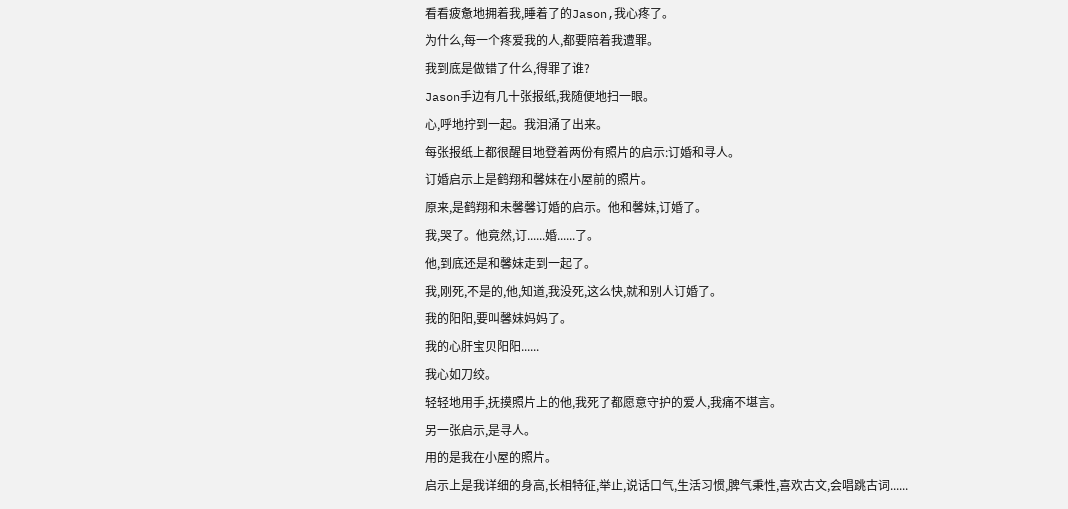看看疲惫地拥着我,睡着了的Jason,我心疼了。
为什么,每一个疼爱我的人,都要陪着我遭罪。
我到底是做错了什么,得罪了谁?
Jason手边有几十张报纸,我随便地扫一眼。
心,呼地拧到一起。我泪涌了出来。
每张报纸上都很醒目地登着两份有照片的启示:订婚和寻人。
订婚启示上是鹤翔和馨妹在小屋前的照片。
原来,是鹤翔和未馨馨订婚的启示。他和馨妹,订婚了。
我,哭了。他竟然,订......婚......了。
他,到底还是和馨妹走到一起了。
我,刚死,不是的,他,知道,我没死,这么快,就和别人订婚了。
我的阳阳,要叫馨妹妈妈了。
我的心肝宝贝阳阳......
我心如刀绞。
轻轻地用手,抚摸照片上的他,我死了都愿意守护的爱人,我痛不堪言。
另一张启示,是寻人。
用的是我在小屋的照片。
启示上是我详细的身高,长相特征,举止,说话口气,生活习惯,脾气秉性,喜欢古文,会唱跳古词......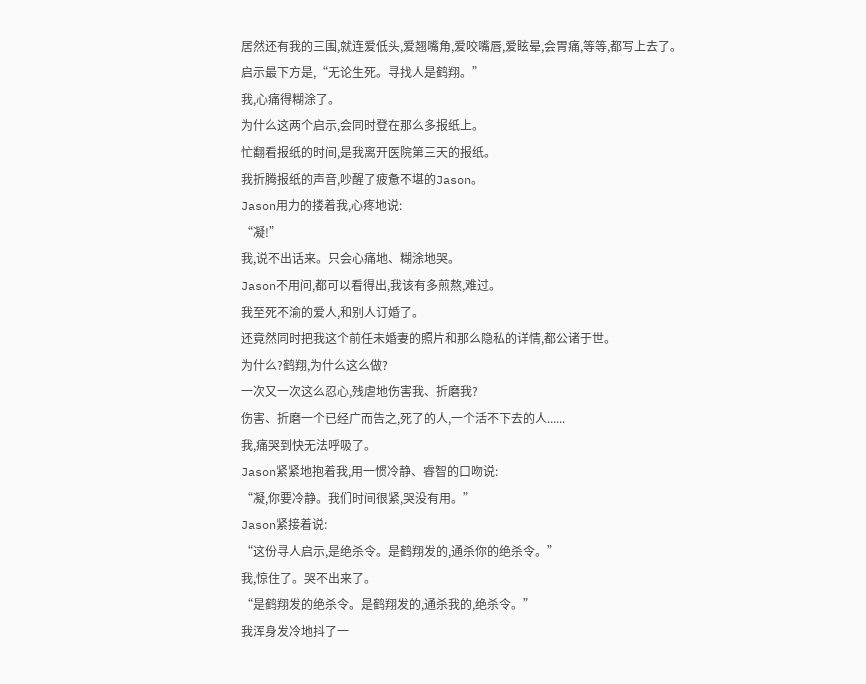居然还有我的三围,就连爱低头,爱翘嘴角,爱咬嘴唇,爱眩晕,会胃痛,等等,都写上去了。
启示最下方是,“无论生死。寻找人是鹤翔。”
我,心痛得糊涂了。
为什么这两个启示,会同时登在那么多报纸上。
忙翻看报纸的时间,是我离开医院第三天的报纸。
我折腾报纸的声音,吵醒了疲惫不堪的Jason。
Jason用力的搂着我,心疼地说:
“凝!”
我,说不出话来。只会心痛地、糊涂地哭。
Jason不用问,都可以看得出,我该有多煎熬,难过。
我至死不渝的爱人,和别人订婚了。
还竟然同时把我这个前任未婚妻的照片和那么隐私的详情,都公诸于世。
为什么?鹤翔,为什么这么做?
一次又一次这么忍心,残虐地伤害我、折磨我?
伤害、折磨一个已经广而告之,死了的人,一个活不下去的人......
我,痛哭到快无法呼吸了。
Jason紧紧地抱着我,用一惯冷静、睿智的口吻说:
“凝,你要冷静。我们时间很紧,哭没有用。”
Jason紧接着说:
“这份寻人启示,是绝杀令。是鹤翔发的,通杀你的绝杀令。”
我,惊住了。哭不出来了。
“是鹤翔发的绝杀令。是鹤翔发的,通杀我的,绝杀令。”
我浑身发冷地抖了一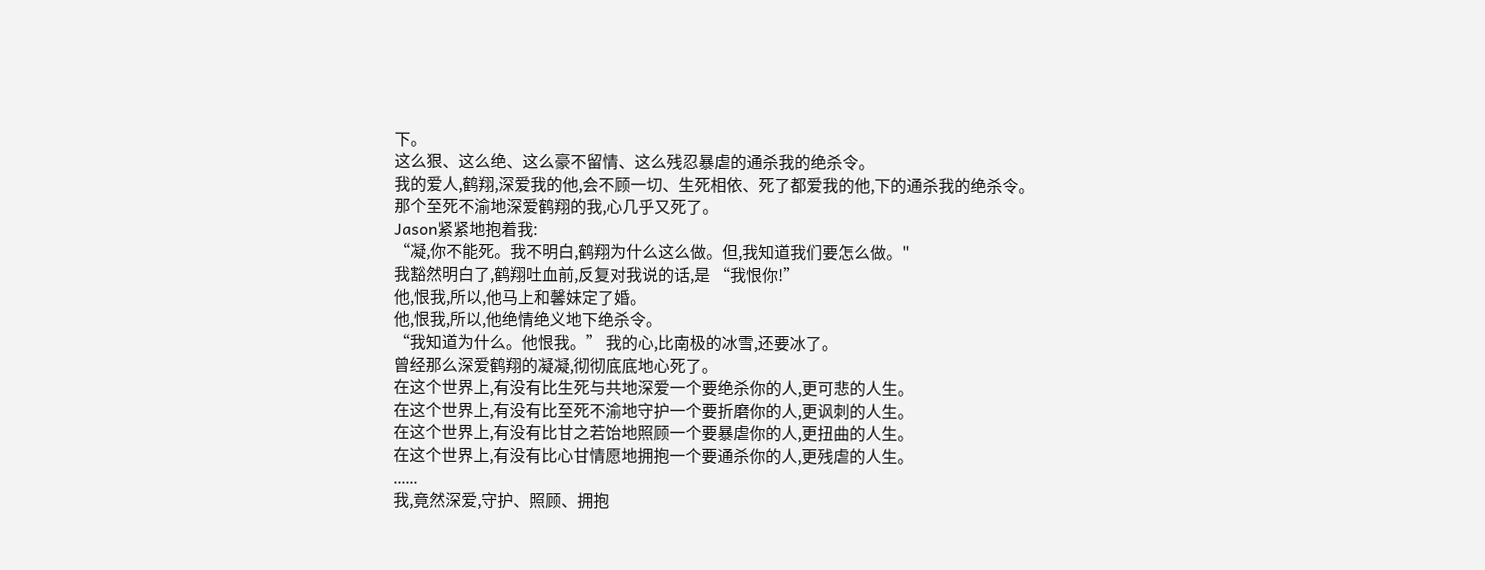下。
这么狠、这么绝、这么豪不留情、这么残忍暴虐的通杀我的绝杀令。
我的爱人,鹤翔,深爱我的他,会不顾一切、生死相依、死了都爱我的他,下的通杀我的绝杀令。
那个至死不渝地深爱鹤翔的我,心几乎又死了。
Jason紧紧地抱着我:
“凝,你不能死。我不明白,鹤翔为什么这么做。但,我知道我们要怎么做。"
我豁然明白了,鹤翔吐血前,反复对我说的话,是 “我恨你!”
他,恨我,所以,他马上和馨妹定了婚。
他,恨我,所以,他绝情绝义地下绝杀令。
“我知道为什么。他恨我。” 我的心,比南极的冰雪,还要冰了。
曾经那么深爱鹤翔的凝凝,彻彻底底地心死了。
在这个世界上,有没有比生死与共地深爱一个要绝杀你的人,更可悲的人生。
在这个世界上,有没有比至死不渝地守护一个要折磨你的人,更讽刺的人生。
在这个世界上,有没有比甘之若饴地照顾一个要暴虐你的人,更扭曲的人生。
在这个世界上,有没有比心甘情愿地拥抱一个要通杀你的人,更残虐的人生。
......
我,竟然深爱,守护、照顾、拥抱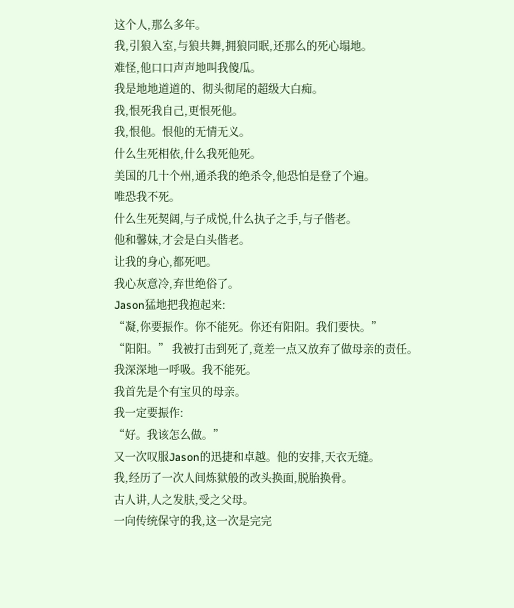这个人,那么多年。
我,引狼入室,与狼共舞,拥狼同眠,还那么的死心塌地。
难怪,他口口声声地叫我傻瓜。
我是地地道道的、彻头彻尾的超级大白痴。
我,恨死我自己,更恨死他。
我,恨他。恨他的无情无义。
什么生死相依,什么我死他死。
美国的几十个州,通杀我的绝杀令,他恐怕是登了个遍。
唯恐我不死。
什么生死契阔,与子成悦,什么执子之手,与子偕老。
他和馨妹,才会是白头偕老。
让我的身心,都死吧。
我心灰意冷,弃世绝俗了。
Jason猛地把我抱起来:
“凝,你要振作。你不能死。你还有阳阳。我们要快。”
“阳阳。” 我被打击到死了,竟差一点又放弃了做母亲的责任。
我深深地一呼吸。我不能死。
我首先是个有宝贝的母亲。
我一定要振作:
“好。我该怎么做。”
又一次叹服Jason的迅捷和卓越。他的安排,天衣无缝。
我,经历了一次人间炼狱般的改头换面,脱胎换骨。
古人讲,人之发肤,受之父母。
一向传统保守的我,这一次是完完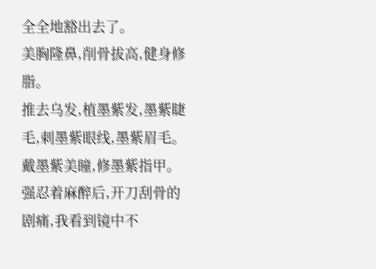全全地豁出去了。
美胸隆鼻,削骨拔高,健身修脂。
推去乌发,植墨紫发,墨紫睫毛,刺墨紫眼线,墨紫眉毛。
戴墨紫美瞳,修墨紫指甲。
强忍着麻醉后,开刀刮骨的剧痛,我看到镜中不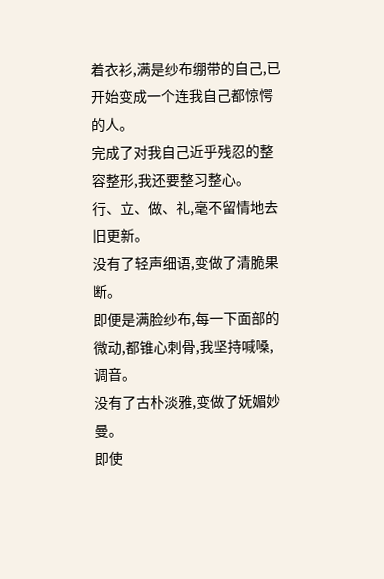着衣衫,满是纱布绷带的自己,已开始变成一个连我自己都惊愕的人。
完成了对我自己近乎残忍的整容整形,我还要整习整心。
行、立、做、礼,毫不留情地去旧更新。
没有了轻声细语,变做了清脆果断。
即便是满脸纱布,每一下面部的微动,都锥心刺骨,我坚持喊嗓,调音。
没有了古朴淡雅,变做了妩媚妙曼。
即使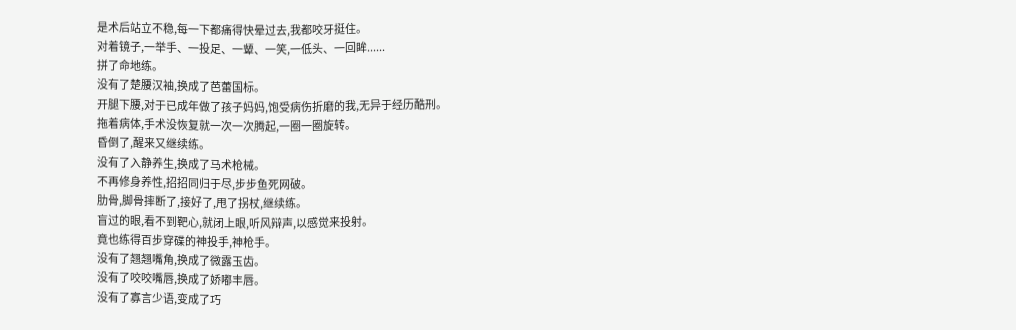是术后站立不稳,每一下都痛得快晕过去,我都咬牙挺住。
对着镜子,一举手、一投足、一颦、一笑,一低头、一回眸......
拼了命地练。
没有了楚腰汉袖,换成了芭蕾国标。
开腿下腰,对于已成年做了孩子妈妈,饱受病伤折磨的我,无异于经历酷刑。
拖着病体,手术没恢复就一次一次腾起,一圈一圈旋转。
昏倒了,醒来又继续练。
没有了入静养生,换成了马术枪械。
不再修身养性,招招同归于尽,步步鱼死网破。
肋骨,脚骨摔断了,接好了,甩了拐杖,继续练。
盲过的眼,看不到靶心,就闭上眼,听风辩声,以感觉来投射。
竟也练得百步穿碟的神投手,神枪手。
没有了翘翘嘴角,换成了微露玉齿。
没有了咬咬嘴唇,换成了娇嘟丰唇。
没有了寡言少语,变成了巧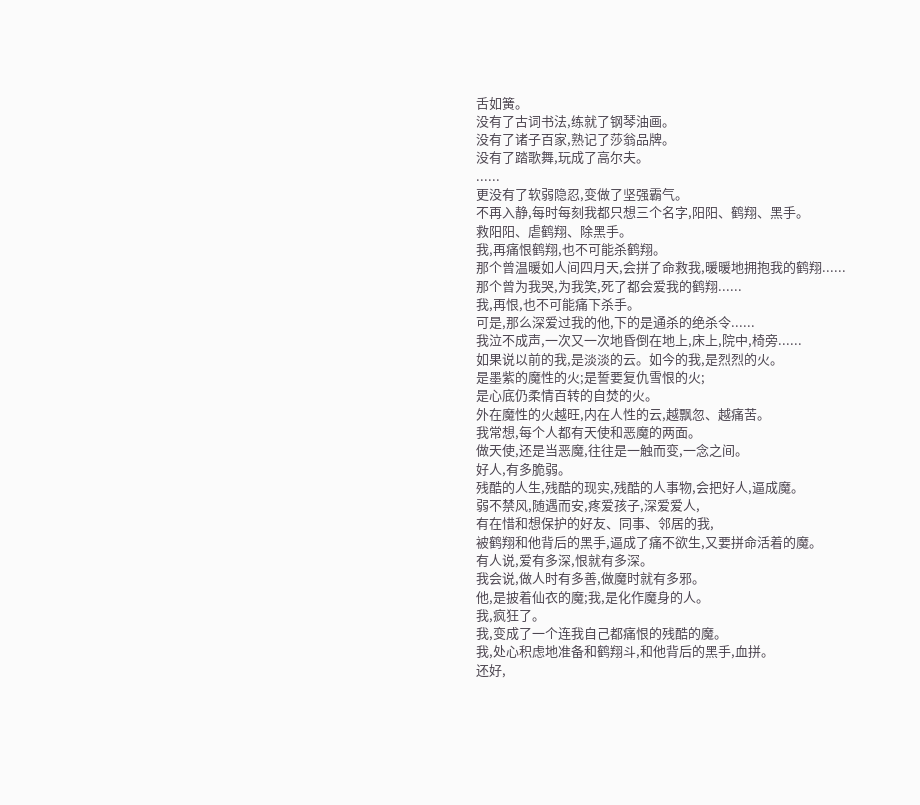舌如簧。
没有了古词书法,练就了钢琴油画。
没有了诸子百家,熟记了莎翁品牌。
没有了踏歌舞,玩成了高尔夫。
......
更没有了软弱隐忍,变做了坚强霸气。
不再入静,每时每刻我都只想三个名字,阳阳、鹤翔、黑手。
救阳阳、虐鹤翔、除黑手。
我,再痛恨鹤翔,也不可能杀鹤翔。
那个曾温暖如人间四月天,会拼了命救我,暖暖地拥抱我的鹤翔......
那个曾为我哭,为我笑,死了都会爱我的鹤翔......
我,再恨,也不可能痛下杀手。
可是,那么深爱过我的他,下的是通杀的绝杀令......
我泣不成声,一次又一次地昏倒在地上,床上,院中,椅旁......
如果说以前的我,是淡淡的云。如今的我,是烈烈的火。
是墨紫的魔性的火;是誓要复仇雪恨的火;
是心底仍柔情百转的自焚的火。
外在魔性的火越旺,内在人性的云,越飘忽、越痛苦。
我常想,每个人都有天使和恶魔的两面。
做天使,还是当恶魔,往往是一触而变,一念之间。
好人,有多脆弱。
残酷的人生,残酷的现实,残酷的人事物,会把好人,逼成魔。
弱不禁风,随遇而安,疼爱孩子,深爱爱人,
有在惜和想保护的好友、同事、邻居的我,
被鹤翔和他背后的黑手,逼成了痛不欲生,又要拼命活着的魔。
有人说,爱有多深,恨就有多深。
我会说,做人时有多善,做魔时就有多邪。
他,是披着仙衣的魔;我,是化作魔身的人。
我,疯狂了。
我,变成了一个连我自己都痛恨的残酷的魔。
我,处心积虑地准备和鹤翔斗,和他背后的黑手,血拼。
还好,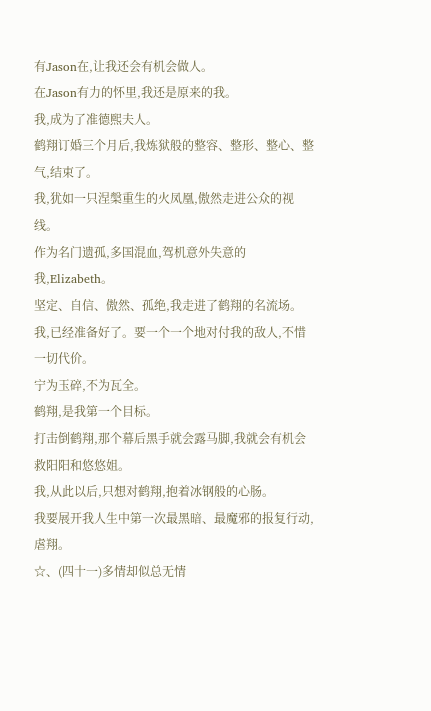有Jason在,让我还会有机会做人。
在Jason有力的怀里,我还是原来的我。
我,成为了准德熙夫人。
鹤翔订婚三个月后,我炼狱般的整容、整形、整心、整气,结束了。
我,犹如一只涅槃重生的火凤凰,傲然走进公众的视线。
作为名门遗孤,多国混血,驾机意外失意的我,Elizabeth。
坚定、自信、傲然、孤绝,我走进了鹤翔的名流场。
我,已经准备好了。要一个一个地对付我的敌人,不惜一切代价。
宁为玉碎,不为瓦全。
鹤翔,是我第一个目标。
打击倒鹤翔,那个幕后黑手就会露马脚,我就会有机会救阳阳和悠悠姐。
我,从此以后,只想对鹤翔,抱着冰钢般的心肠。
我要展开我人生中第一次最黑暗、最魔邪的报复行动,虐翔。
☆、(四十一)多情却似总无情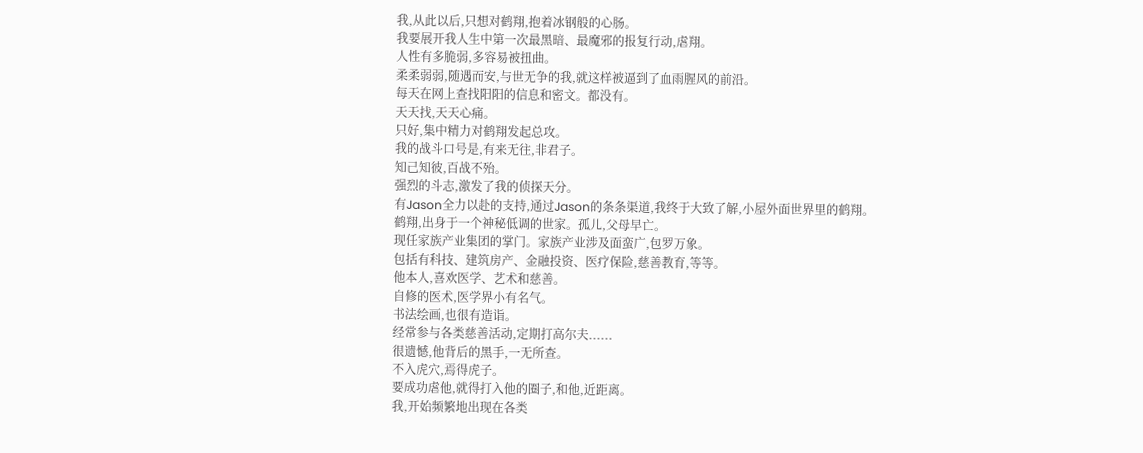我,从此以后,只想对鹤翔,抱着冰钢般的心肠。
我要展开我人生中第一次最黑暗、最魔邪的报复行动,虐翔。
人性有多脆弱,多容易被扭曲。
柔柔弱弱,随遇而安,与世无争的我,就这样被逼到了血雨腥风的前沿。
每天在网上查找阳阳的信息和密文。都没有。
天天找,天天心痛。
只好,集中精力对鹤翔发起总攻。
我的战斗口号是,有来无往,非君子。
知己知彼,百战不殆。
强烈的斗志,激发了我的侦探天分。
有Jason全力以赴的支持,通过Jason的条条渠道,我终于大致了解,小屋外面世界里的鹤翔。
鹤翔,出身于一个神秘低调的世家。孤儿,父母早亡。
现任家族产业集团的掌门。家族产业涉及面蛮广,包罗万象。
包括有科技、建筑房产、金融投资、医疗保险,慈善教育,等等。
他本人,喜欢医学、艺术和慈善。
自修的医术,医学界小有名气。
书法绘画,也很有造诣。
经常参与各类慈善活动,定期打高尔夫......
很遗憾,他背后的黑手,一无所查。
不入虎穴,焉得虎子。
要成功虐他,就得打入他的圈子,和他,近距离。
我,开始频繁地出现在各类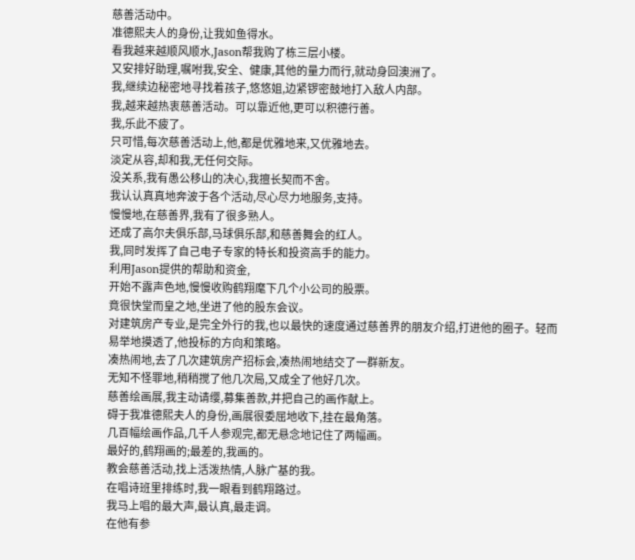慈善活动中。
准德熙夫人的身份,让我如鱼得水。
看我越来越顺风顺水,Jason帮我购了栋三层小楼。
又安排好助理,嘱咐我,安全、健康,其他的量力而行,就动身回澳洲了。
我,继续边秘密地寻找着孩子,悠悠姐,边紧锣密鼓地打入敌人内部。
我,越来越热衷慈善活动。可以靠近他,更可以积德行善。
我,乐此不疲了。
只可惜,每次慈善活动上,他,都是优雅地来,又优雅地去。
淡定从容,却和我,无任何交际。
没关系,我有愚公移山的决心,我擅长契而不舍。
我认认真真地奔波于各个活动,尽心尽力地服务,支持。
慢慢地,在慈善界,我有了很多熟人。
还成了高尔夫俱乐部,马球俱乐部,和慈善舞会的红人。
我,同时发挥了自己电子专家的特长和投资高手的能力。
利用Jason提供的帮助和资金,
开始不露声色地,慢慢收购鹤翔麾下几个小公司的股票。
竟很快堂而皇之地,坐进了他的股东会议。
对建筑房产专业,是完全外行的我,也以最快的速度通过慈善界的朋友介绍,打进他的圈子。轻而易举地摸透了,他投标的方向和策略。
凑热闹地,去了几次建筑房产招标会,凑热闹地结交了一群新友。
无知不怪罪地,稍稍搅了他几次局,又成全了他好几次。
慈善绘画展,我主动请缨,募集善款,并把自己的画作献上。
碍于我准德熙夫人的身份,画展很委屈地收下,挂在最角落。
几百幅绘画作品,几千人参观完,都无悬念地记住了两幅画。
最好的,鹤翔画的;最差的,我画的。
教会慈善活动,找上活泼热情,人脉广基的我。
在唱诗班里排练时,我一眼看到鹤翔路过。
我马上唱的最大声,最认真,最走调。
在他有参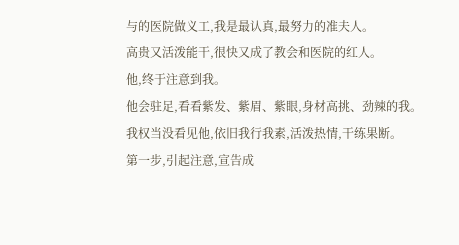与的医院做义工,我是最认真,最努力的准夫人。
高贵又活泼能干,很快又成了教会和医院的红人。
他,终于注意到我。
他会驻足,看看紫发、紫眉、紫眼,身材高挑、劲辣的我。
我权当没看见他,依旧我行我素,活泼热情,干练果断。
第一步,引起注意,宣告成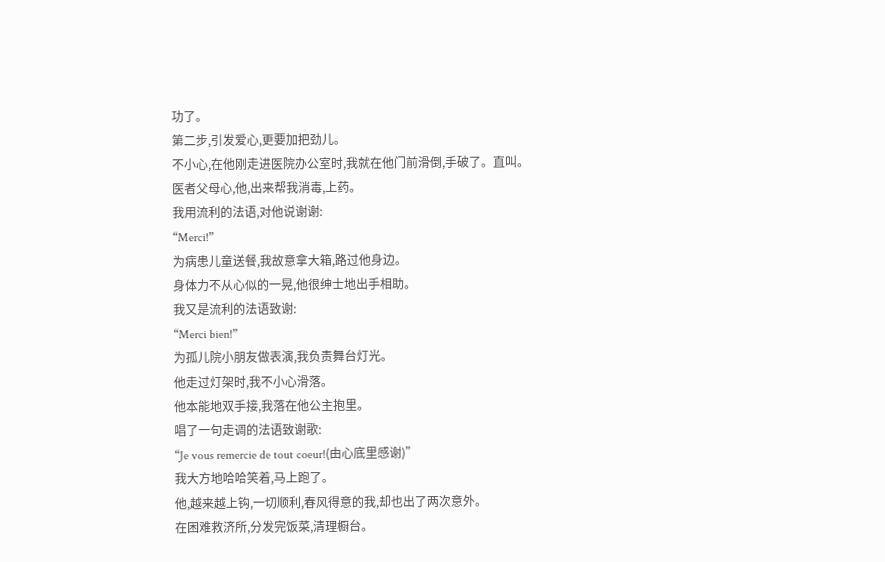功了。
第二步,引发爱心,更要加把劲儿。
不小心,在他刚走进医院办公室时,我就在他门前滑倒,手破了。直叫。
医者父母心,他,出来帮我消毒,上药。
我用流利的法语,对他说谢谢:
“Merci!”
为病患儿童送餐,我故意拿大箱,路过他身边。
身体力不从心似的一晃,他很绅士地出手相助。
我又是流利的法语致谢:
“Merci bien!”
为孤儿院小朋友做表演,我负责舞台灯光。
他走过灯架时,我不小心滑落。
他本能地双手接,我落在他公主抱里。
唱了一句走调的法语致谢歌:
“Je vous remercie de tout coeur!(由心底里感谢)”
我大方地哈哈笑着,马上跑了。
他,越来越上钩,一切顺利,春风得意的我,却也出了两次意外。
在困难救济所,分发完饭菜,清理橱台。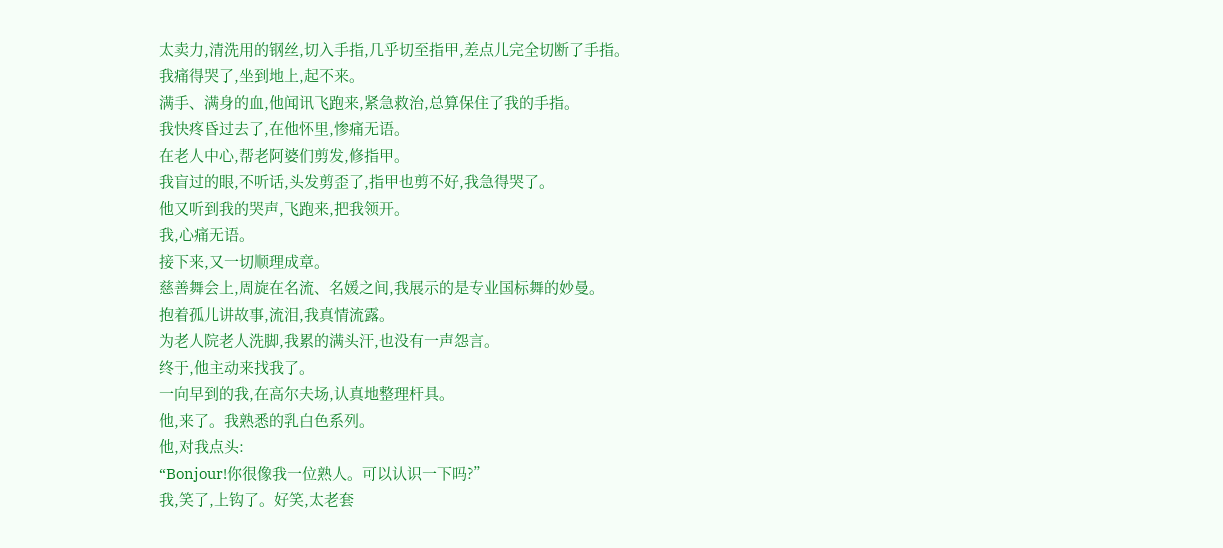太卖力,清洗用的钢丝,切入手指,几乎切至指甲,差点儿完全切断了手指。
我痛得哭了,坐到地上,起不来。
满手、满身的血,他闻讯飞跑来,紧急救治,总算保住了我的手指。
我快疼昏过去了,在他怀里,惨痛无语。
在老人中心,帮老阿婆们剪发,修指甲。
我盲过的眼,不听话,头发剪歪了,指甲也剪不好,我急得哭了。
他又听到我的哭声,飞跑来,把我领开。
我,心痛无语。
接下来,又一切顺理成章。
慈善舞会上,周旋在名流、名媛之间,我展示的是专业国标舞的妙曼。
抱着孤儿讲故事,流泪,我真情流露。
为老人院老人洗脚,我累的满头汗,也没有一声怨言。
终于,他主动来找我了。
一向早到的我,在高尔夫场,认真地整理杆具。
他,来了。我熟悉的乳白色系列。
他,对我点头:
“Bonjour!你很像我一位熟人。可以认识一下吗?”
我,笑了,上钩了。好笑,太老套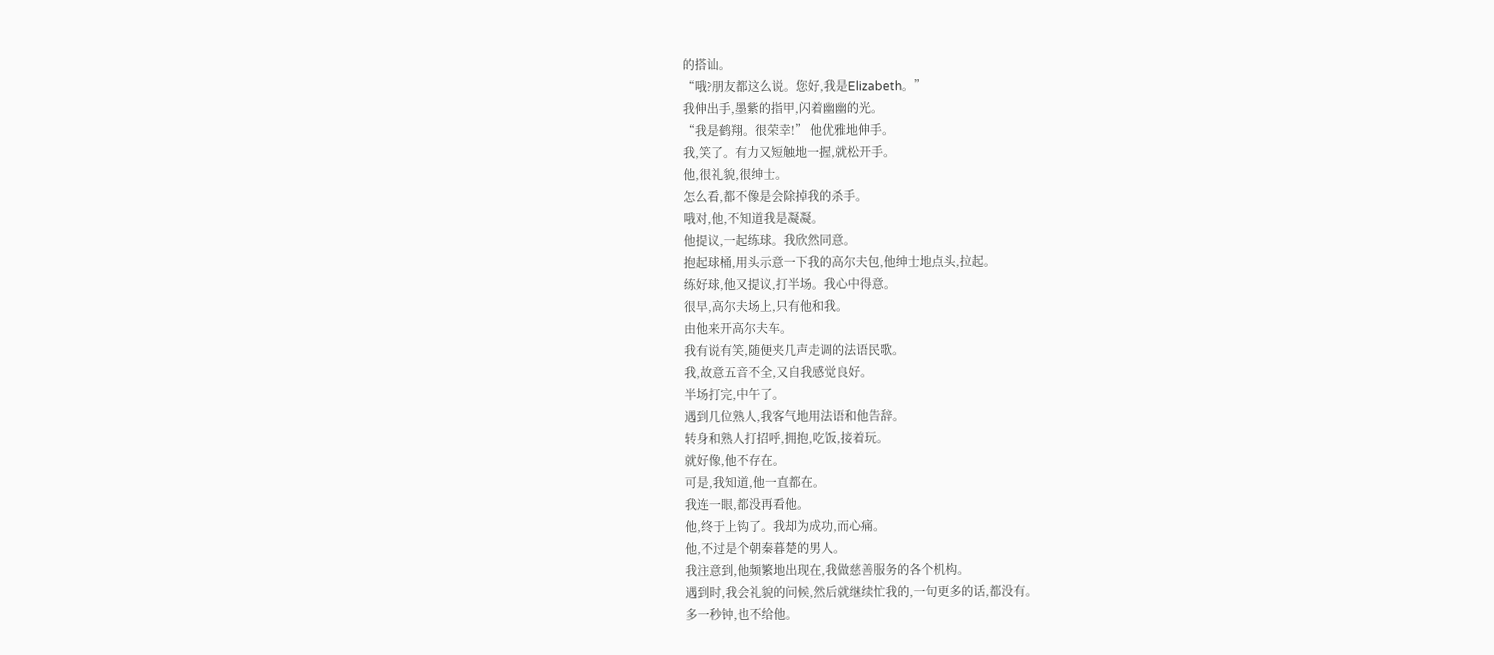的搭讪。
“哦?朋友都这么说。您好,我是Elizabeth。”
我伸出手,墨紫的指甲,闪着幽幽的光。
“我是鹤翔。很荣幸!” 他优雅地伸手。
我,笑了。有力又短触地一握,就松开手。
他,很礼貌,很绅士。
怎么看,都不像是会除掉我的杀手。
哦对,他,不知道我是凝凝。
他提议,一起练球。我欣然同意。
抱起球桶,用头示意一下我的高尔夫包,他绅士地点头,拉起。
练好球,他又提议,打半场。我心中得意。
很早,高尔夫场上,只有他和我。
由他来开高尔夫车。
我有说有笑,随便夹几声走调的法语民歌。
我,故意五音不全,又自我感觉良好。
半场打完,中午了。
遇到几位熟人,我客气地用法语和他告辞。
转身和熟人打招呼,拥抱,吃饭,接着玩。
就好像,他不存在。
可是,我知道,他一直都在。
我连一眼,都没再看他。
他,终于上钩了。我却为成功,而心痛。
他,不过是个朝秦暮楚的男人。
我注意到,他频繁地出现在,我做慈善服务的各个机构。
遇到时,我会礼貌的问候,然后就继续忙我的,一句更多的话,都没有。
多一秒钟,也不给他。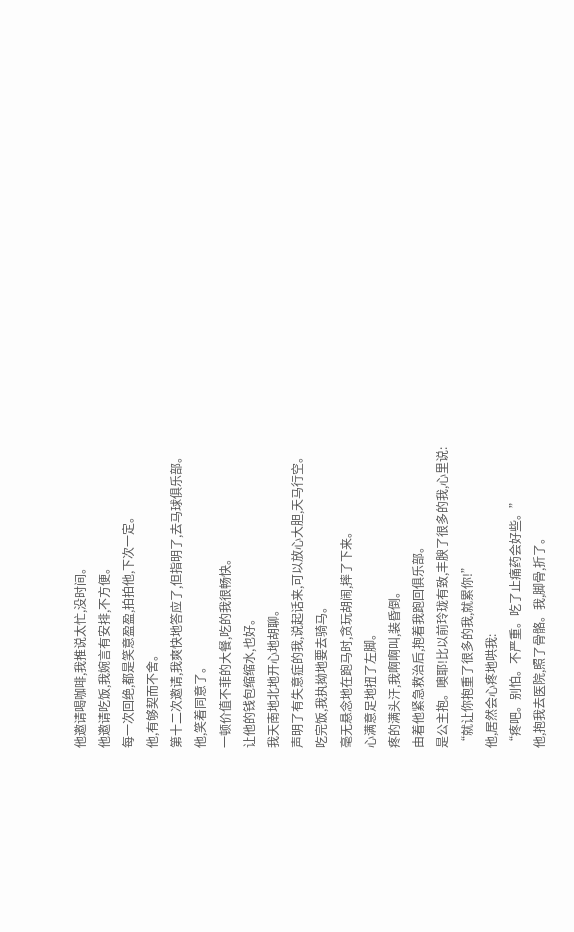他邀请喝咖啡,我推说太忙,没时间。
他邀请吃饭,我婉言有安排,不方便。
每一次回绝,都是笑意盈盈,拍拍他,下次一定。
他,有够契而不舍。
第十二次邀请,我爽快地答应了,但指明了,去马球俱乐部。
他,笑着同意了。
一顿价值不菲的大餐,吃的我很畅快。
让他的钱包缩缩水,也好。
我天南地北地开心地胡聊。
声明了有失意症的我,说起话来,可以放心大胆,天马行空。
吃完饭,我执拗地要去骑马。
毫无悬念地在跑马时,贪玩胡闹,摔了下来。
心满意足地扭了左脚。
疼的满头汗,我啊啊叫,装昏倒。
由着他紧急救治后,抱着我跑回俱乐部。
是公主抱。噢耶!比以前玲珑有致,丰腴了很多的我,心里说:
“就让你抱重了很多的我,就累你!”
他,居然会心疼地哄我:
“疼吧。别怕。不严重。吃了止痛药会好些。”
他,抱我去医院,照了骨骼。我,脚骨,折了。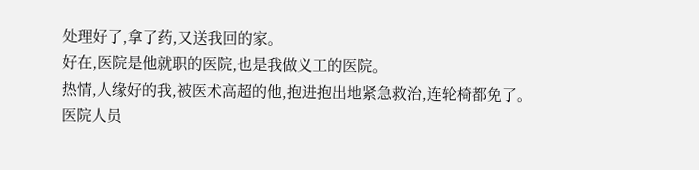处理好了,拿了药,又送我回的家。
好在,医院是他就职的医院,也是我做义工的医院。
热情,人缘好的我,被医术高超的他,抱进抱出地紧急救治,连轮椅都免了。
医院人员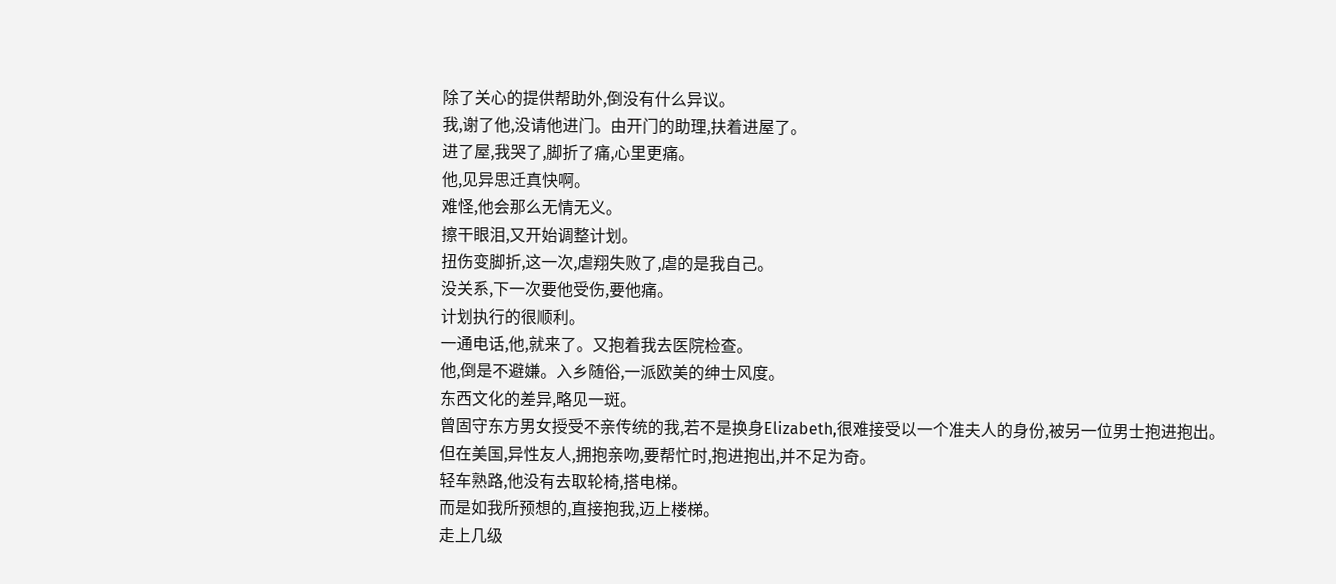除了关心的提供帮助外,倒没有什么异议。
我,谢了他,没请他进门。由开门的助理,扶着进屋了。
进了屋,我哭了,脚折了痛,心里更痛。
他,见异思迁真快啊。
难怪,他会那么无情无义。
擦干眼泪,又开始调整计划。
扭伤变脚折,这一次,虐翔失败了,虐的是我自己。
没关系,下一次要他受伤,要他痛。
计划执行的很顺利。
一通电话,他,就来了。又抱着我去医院检查。
他,倒是不避嫌。入乡随俗,一派欧美的绅士风度。
东西文化的差异,略见一斑。
曾固守东方男女授受不亲传统的我,若不是换身Elizabeth,很难接受以一个准夫人的身份,被另一位男士抱进抱出。
但在美国,异性友人,拥抱亲吻,要帮忙时,抱进抱出,并不足为奇。
轻车熟路,他没有去取轮椅,搭电梯。
而是如我所预想的,直接抱我,迈上楼梯。
走上几级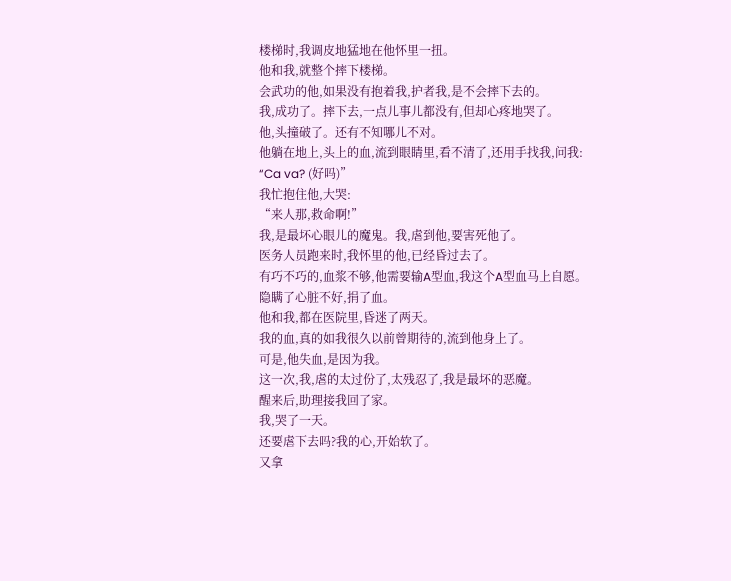楼梯时,我调皮地猛地在他怀里一扭。
他和我,就整个摔下楼梯。
会武功的他,如果没有抱着我,护者我,是不会摔下去的。
我,成功了。摔下去,一点儿事儿都没有,但却心疼地哭了。
他,头撞破了。还有不知哪儿不对。
他躺在地上,头上的血,流到眼睛里,看不清了,还用手找我,问我:
“Ca va? (好吗)”
我忙抱住他,大哭:
“来人那,救命啊!”
我,是最坏心眼儿的魔鬼。我,虐到他,要害死他了。
医务人员跑来时,我怀里的他,已经昏过去了。
有巧不巧的,血浆不够,他需要输A型血,我这个A型血马上自愿。
隐瞒了心脏不好,捐了血。
他和我,都在医院里,昏迷了两天。
我的血,真的如我很久以前曾期待的,流到他身上了。
可是,他失血,是因为我。
这一次,我,虐的太过份了,太残忍了,我是最坏的恶魔。
醒来后,助理接我回了家。
我,哭了一天。
还要虐下去吗?我的心,开始软了。
又拿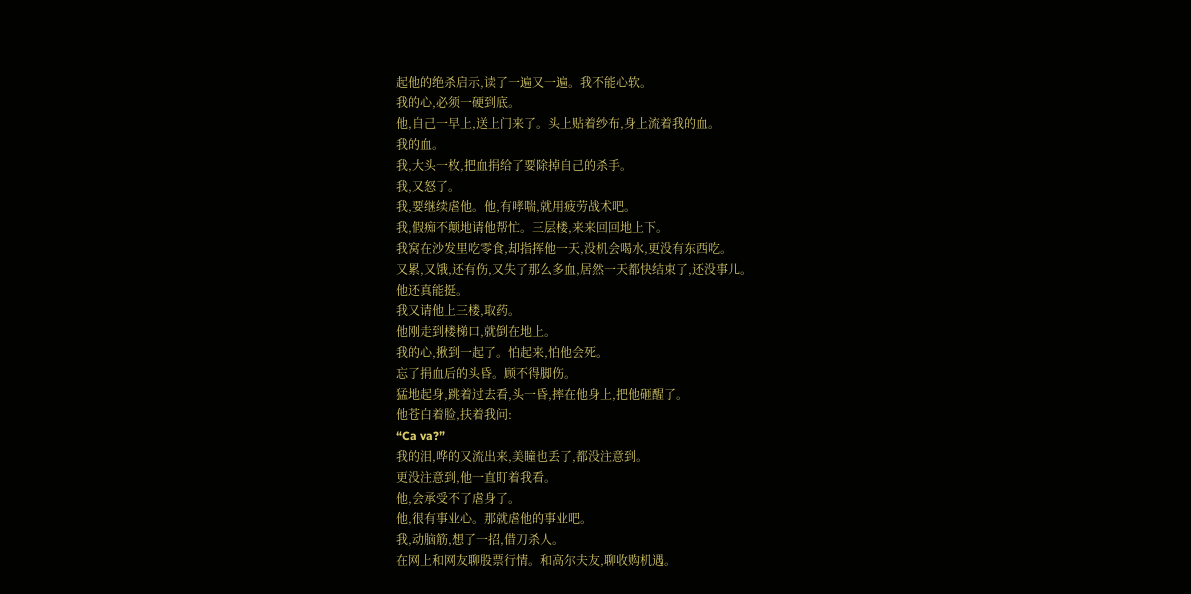起他的绝杀启示,读了一遍又一遍。我不能心软。
我的心,必须一硬到底。
他,自己一早上,送上门来了。头上贴着纱布,身上流着我的血。
我的血。
我,大头一枚,把血捐给了要除掉自己的杀手。
我,又怒了。
我,要继续虐他。他,有哮喘,就用疲劳战术吧。
我,假痴不颠地请他帮忙。三层楼,来来回回地上下。
我窝在沙发里吃零食,却指挥他一天,没机会喝水,更没有东西吃。
又累,又饿,还有伤,又失了那么多血,居然一天都快结束了,还没事儿。
他还真能挺。
我又请他上三楼,取药。
他刚走到楼梯口,就倒在地上。
我的心,揪到一起了。怕起来,怕他会死。
忘了捐血后的头昏。顾不得脚伤。
猛地起身,跳着过去看,头一昏,摔在他身上,把他砸醒了。
他苍白着脸,扶着我问:
“Ca va?”
我的泪,哗的又流出来,美瞳也丢了,都没注意到。
更没注意到,他一直盯着我看。
他,会承受不了虐身了。
他,很有事业心。那就虐他的事业吧。
我,动脑筋,想了一招,借刀杀人。
在网上和网友聊股票行情。和高尔夫友,聊收购机遇。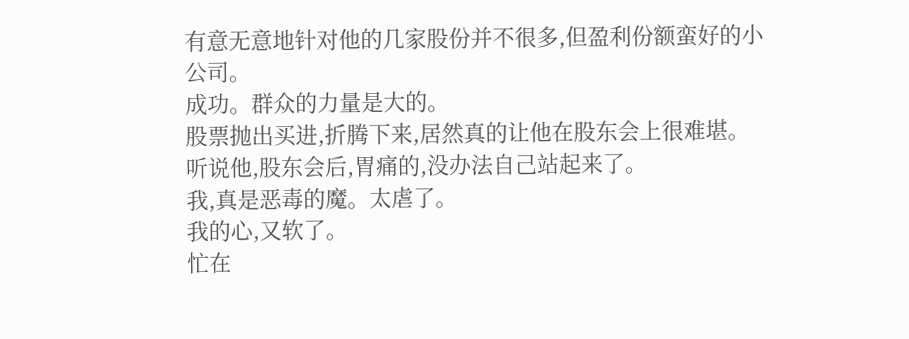有意无意地针对他的几家股份并不很多,但盈利份额蛮好的小公司。
成功。群众的力量是大的。
股票抛出买进,折腾下来,居然真的让他在股东会上很难堪。
听说他,股东会后,胃痛的,没办法自己站起来了。
我,真是恶毒的魔。太虐了。
我的心,又软了。
忙在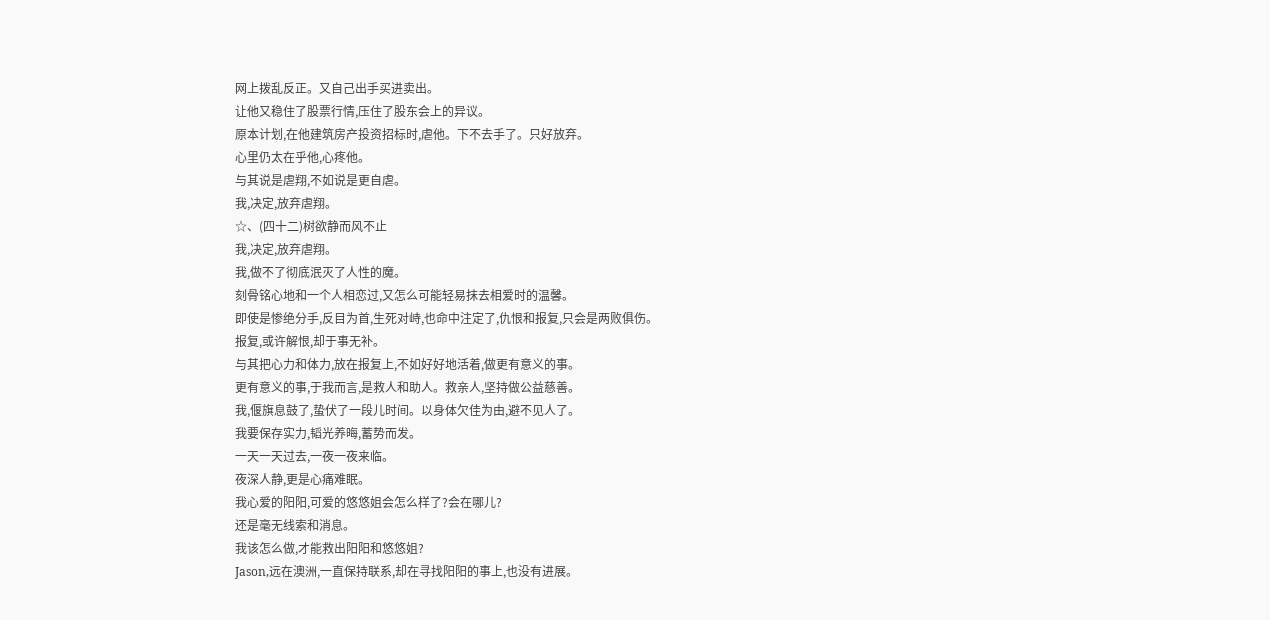网上拨乱反正。又自己出手买进卖出。
让他又稳住了股票行情,压住了股东会上的异议。
原本计划,在他建筑房产投资招标时,虐他。下不去手了。只好放弃。
心里仍太在乎他,心疼他。
与其说是虐翔,不如说是更自虐。
我,决定,放弃虐翔。
☆、(四十二)树欲静而风不止
我,决定,放弃虐翔。
我,做不了彻底泯灭了人性的魔。
刻骨铭心地和一个人相恋过,又怎么可能轻易抹去相爱时的温馨。
即使是惨绝分手,反目为首,生死对峙,也命中注定了,仇恨和报复,只会是两败俱伤。
报复,或许解恨,却于事无补。
与其把心力和体力,放在报复上,不如好好地活着,做更有意义的事。
更有意义的事,于我而言,是救人和助人。救亲人,坚持做公益慈善。
我,偃旗息鼓了,蛰伏了一段儿时间。以身体欠佳为由,避不见人了。
我要保存实力,韬光养晦,蓄势而发。
一天一天过去,一夜一夜来临。
夜深人静,更是心痛难眠。
我心爱的阳阳,可爱的悠悠姐会怎么样了?会在哪儿?
还是毫无线索和消息。
我该怎么做,才能救出阳阳和悠悠姐?
Jason,远在澳洲,一直保持联系,却在寻找阳阳的事上,也没有进展。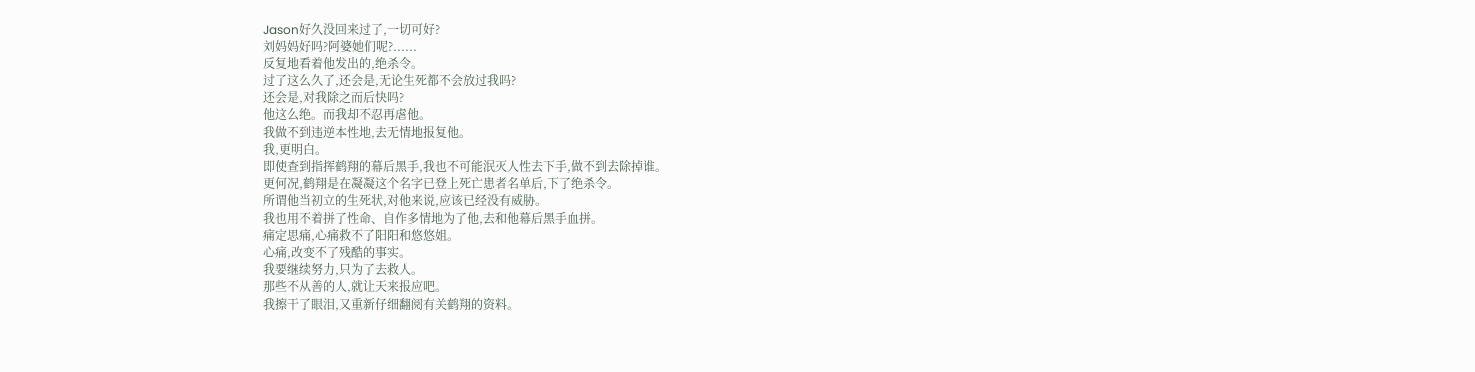Jason好久没回来过了,一切可好?
刘妈妈好吗?阿婆她们呢?......
反复地看着他发出的,绝杀令。
过了这么久了,还会是,无论生死都不会放过我吗?
还会是,对我除之而后快吗?
他这么绝。而我却不忍再虐他。
我做不到违逆本性地,去无情地报复他。
我,更明白。
即使查到指挥鹤翔的幕后黑手,我也不可能泯灭人性去下手,做不到去除掉谁。
更何况,鹤翔是在凝凝这个名字已登上死亡患者名单后,下了绝杀令。
所谓他当初立的生死状,对他来说,应该已经没有威胁。
我也用不着拼了性命、自作多情地为了他,去和他幕后黑手血拼。
痛定思痛,心痛救不了阳阳和悠悠姐。
心痛,改变不了残酷的事实。
我要继续努力,只为了去救人。
那些不从善的人,就让天来报应吧。
我擦干了眼泪,又重新仔细翻阅有关鹤翔的资料。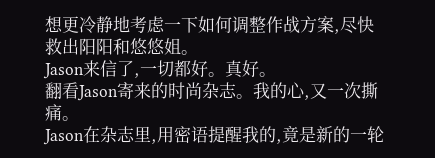想更冷静地考虑一下如何调整作战方案,尽快救出阳阳和悠悠姐。
Jason来信了,一切都好。真好。
翻看Jason寄来的时尚杂志。我的心,又一次撕痛。
Jason在杂志里,用密语提醒我的,竟是新的一轮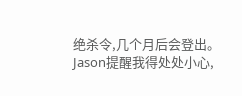绝杀令,几个月后会登出。
Jason提醒我得处处小心,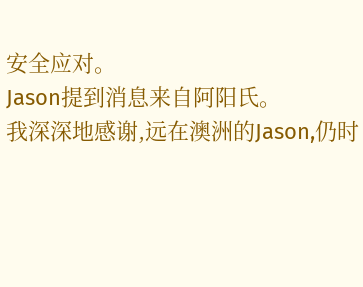安全应对。
Jason提到消息来自阿阳氏。
我深深地感谢,远在澳洲的Jason,仍时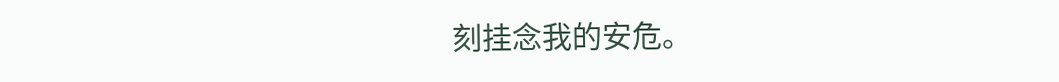刻挂念我的安危。